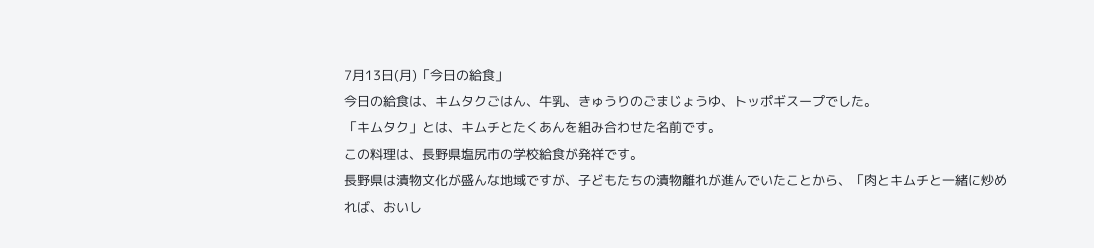7月13日(月)「今日の給食」
今日の給食は、キムタクごはん、牛乳、きゅうりのごまじょうゆ、トッポギスープでした。
「キムタク」とは、キムチとたくあんを組み合わせた名前です。
この料理は、長野県塩尻市の学校給食が発祥です。
長野県は漬物文化が盛んな地域ですが、子どもたちの漬物離れが進んでいたことから、「肉とキムチと一緒に炒めれば、おいし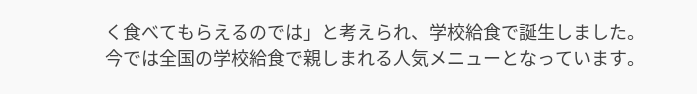く食べてもらえるのでは」と考えられ、学校給食で誕生しました。
今では全国の学校給食で親しまれる人気メニューとなっています。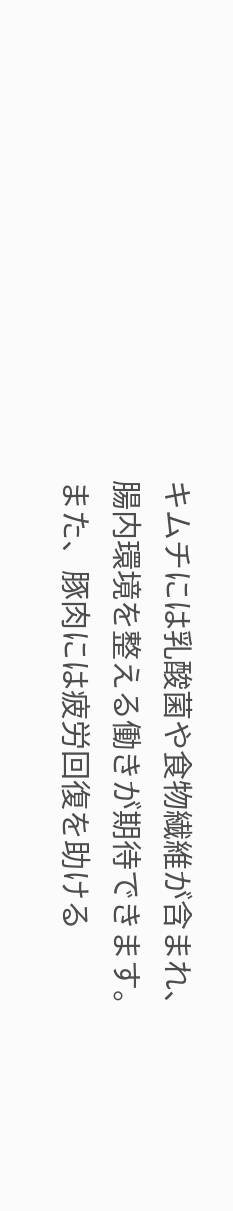キムチには乳酸菌や食物繊維が含まれ、腸内環境を整える働きが期待できます。
また、豚肉には疲労回復を助ける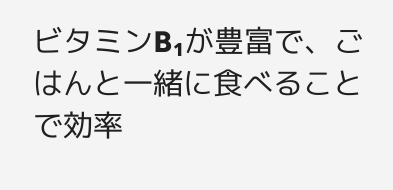ビタミンB₁が豊富で、ごはんと一緒に食べることで効率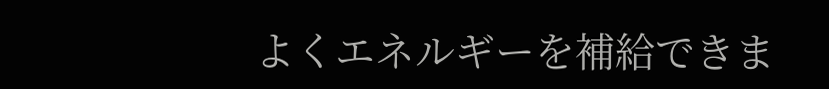よくエネルギーを補給できま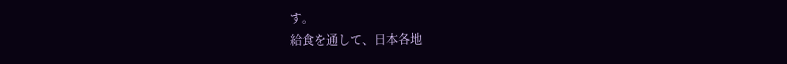す。
給食を通して、日本各地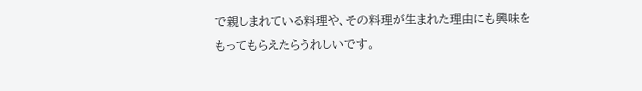で親しまれている料理や、その料理が生まれた理由にも興味をもってもらえたらうれしいです。